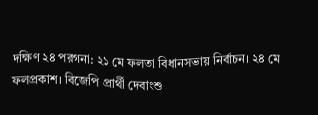দক্ষিণ ২৪ পরগনা: ২১ মে ফলতা বিধানসভায় নির্বাচন। ২৪ মে ফলপ্রকাশ। বিজেপি প্রার্থী দেবাংশু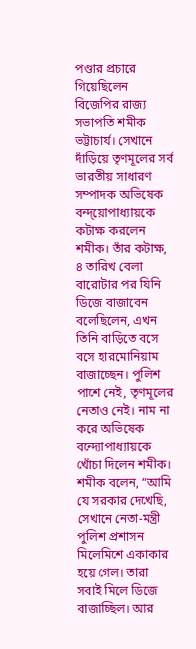পণ্ডার প্রচারে গিয়েছিলেন বিজেপির রাজ্য সভাপতি শমীক ভট্টাচার্য। সেখানে দাঁড়িয়ে তৃণমূলের সর্ব ভারতীয় সাধারণ সম্পাদক অভিষেক বন্দ্য়োপাধ্যায়কে কটাক্ষ করলেন শমীক। তাঁর কটাক্ষ, ৪ তারিখ বেলা বারোটার পর যিনি ডিজে বাজাবেন বলেছিলেন, এখন তিনি বাড়িতে বসে বসে হারমোনিয়াম বাজাচ্ছেন। পুলিশ পাশে নেই, তৃণমূলের নেতাও নেই। নাম না করে অভিষেক বন্দ্যোপাধ্যায়কে খোঁচা দিলেন শমীক।
শমীক বলেন, “আমি যে সরকার দেখেছি, সেখানে নেতা-মন্ত্রী পুলিশ প্রশাসন মিলেমিশে একাকার হয়ে গেল। তারা সবাই মিলে ডিজে বাজাচ্ছিল। আর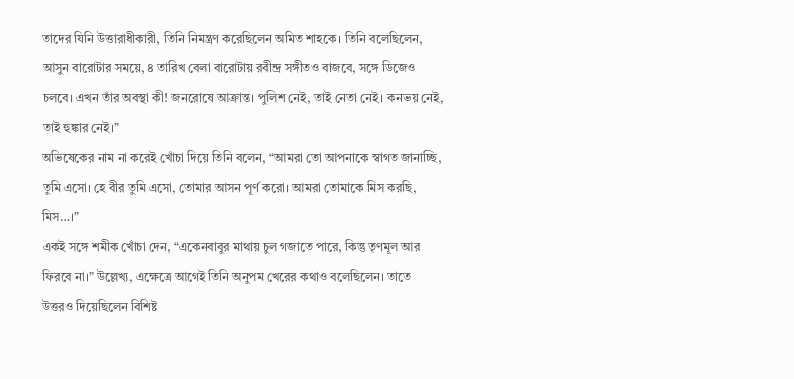তাদের যিনি উত্তারাধীকারী, তিনি নিমন্ত্রণ করেছিলেন অমিত শাহকে। তিনি বলেছিলেন, আসুন বারোটার সময়ে, ৪ তারিখ বেলা বারোটায় রবীন্দ্র সঙ্গীতও বাজবে, সঙ্গে ডিজেও চলবে। এখন তাঁর অবস্থা কী! জনরোষে আক্রান্ত। পুলিশ নেই, তাই নেতা নেই। কনভয় নেই, তাই হুঙ্কার নেই।”
অভিষেকের নাম না করেই খোঁচা দিয়ে তিনি বলেন, “আমরা তো আপনাকে স্বাগত জানাচ্ছি, তুমি এসো। হে বীর তুমি এসো, তোমার আসন পূর্ণ করো। আমরা তোমাকে মিস করছি, মিস…।”
একই সঙ্গে শমীক খোঁচা দেন, “একেনবাবুর মাথায় চুল গজাতে পারে, কিন্তু তৃণমূল আর ফিরবে না।” উল্লেখ্য, এক্ষেত্রে আগেই তিনি অনুপম খেরের কথাও বলেছিলেন। তাতে উত্তরও দিয়েছিলেন বিশিষ্ট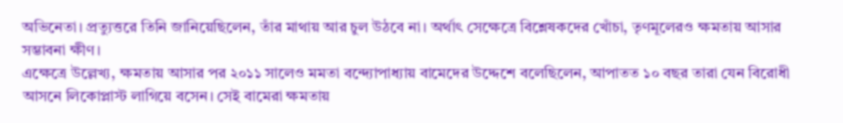অভিনেতা। প্রত্যুত্তরে তিনি জানিয়েছিলেন, তাঁর মাথায় আর চুল উঠবে না। অর্থাৎ সেক্ষেত্রে বিশ্লেষকদের খোঁচা, তৃণমূলেরও ক্ষমতায় আসার সম্ভাবনা ক্ষীণ।
এক্ষেত্রে উল্লেখ্য, ক্ষমতায় আসার পর ২০১১ সালেও মমতা বন্দ্যোপাধ্যায় বামেদের উদ্দেশে বলেছিলেন, আপাতত ১০ বছর তারা যেন বিরোধী আসনে লিকোপ্লাস্ট লাগিয়ে বসেন। সেই বামেরা ক্ষমতায়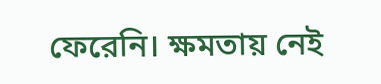ফেরেনি। ক্ষমতায় নেই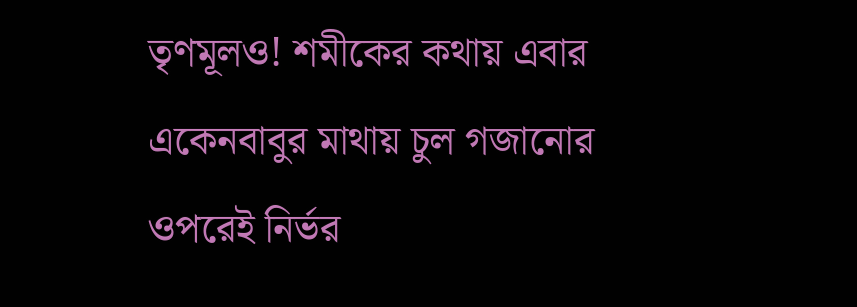তৃণমূলও! শমীকের কথায় এবার একেনবাবুর মাথায় চুল গজানোর ওপরেই নির্ভর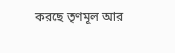করছে তৃণমূল আর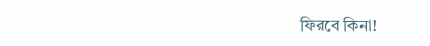ফিরবে কিনা!